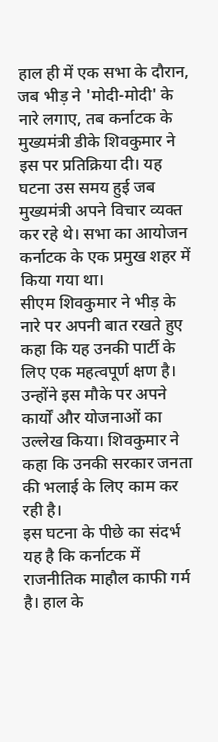हाल ही में एक सभा के दौरान, जब भीड़ ने 'मोदी-मोदी' के नारे लगाए, तब कर्नाटक के मुख्यमंत्री डीके शिवकुमार ने इस पर प्रतिक्रिया दी। यह घटना उस समय हुई जब मुख्यमंत्री अपने विचार व्यक्त कर रहे थे। सभा का आयोजन कर्नाटक के एक प्रमुख शहर में किया गया था।
सीएम शिवकुमार ने भीड़ के नारे पर अपनी बात रखते हुए कहा कि यह उनकी पार्टी के लिए एक महत्वपूर्ण क्षण है। उन्होंने इस मौके पर अपने कार्यों और योजनाओं का उल्लेख किया। शिवकुमार ने कहा कि उनकी सरकार जनता की भलाई के लिए काम कर रही है।
इस घटना के पीछे का संदर्भ यह है कि कर्नाटक में राजनीतिक माहौल काफी गर्म है। हाल के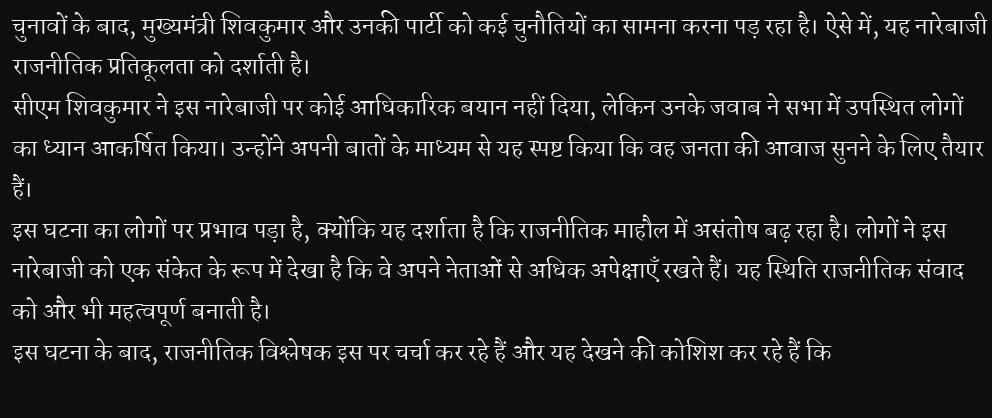चुनावों के बाद, मुख्यमंत्री शिवकुमार और उनकी पार्टी को कई चुनौतियों का सामना करना पड़ रहा है। ऐसे में, यह नारेबाजी राजनीतिक प्रतिकूलता को दर्शाती है।
सीएम शिवकुमार ने इस नारेबाजी पर कोई आधिकारिक बयान नहीं दिया, लेकिन उनके जवाब ने सभा में उपस्थित लोगों का ध्यान आकर्षित किया। उन्होंने अपनी बातों के माध्यम से यह स्पष्ट किया कि वह जनता की आवाज सुनने के लिए तैयार हैं।
इस घटना का लोगों पर प्रभाव पड़ा है, क्योंकि यह दर्शाता है कि राजनीतिक माहौल में असंतोष बढ़ रहा है। लोगों ने इस नारेबाजी को एक संकेत के रूप में देखा है कि वे अपने नेताओं से अधिक अपेक्षाएँ रखते हैं। यह स्थिति राजनीतिक संवाद को और भी महत्वपूर्ण बनाती है।
इस घटना के बाद, राजनीतिक विश्लेषक इस पर चर्चा कर रहे हैं और यह देखने की कोशिश कर रहे हैं कि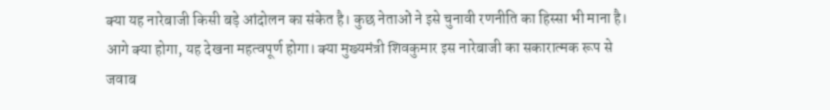क्या यह नारेबाजी किसी बड़े आंदोलन का संकेत है। कुछ नेताओं ने इसे चुनावी रणनीति का हिस्सा भी माना है।
आगे क्या होगा, यह देखना महत्वपूर्ण होगा। क्या मुख्यमंत्री शिवकुमार इस नारेबाजी का सकारात्मक रूप से जवाब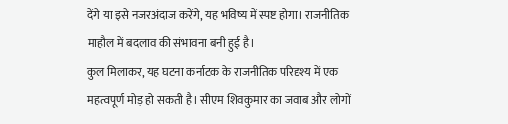देंगे या इसे नजरअंदाज करेंगे, यह भविष्य में स्पष्ट होगा। राजनीतिक माहौल में बदलाव की संभावना बनी हुई है।
कुल मिलाकर, यह घटना कर्नाटक के राजनीतिक परिदृश्य में एक महत्वपूर्ण मोड़ हो सकती है। सीएम शिवकुमार का जवाब और लोगों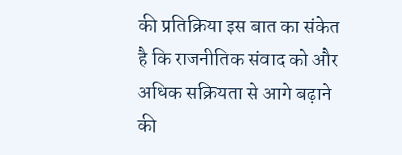की प्रतिक्रिया इस बात का संकेत है कि राजनीतिक संवाद को और अधिक सक्रियता से आगे बढ़ाने की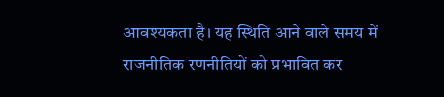आवश्यकता है। यह स्थिति आने वाले समय में राजनीतिक रणनीतियों को प्रभावित कर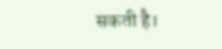सकती है।